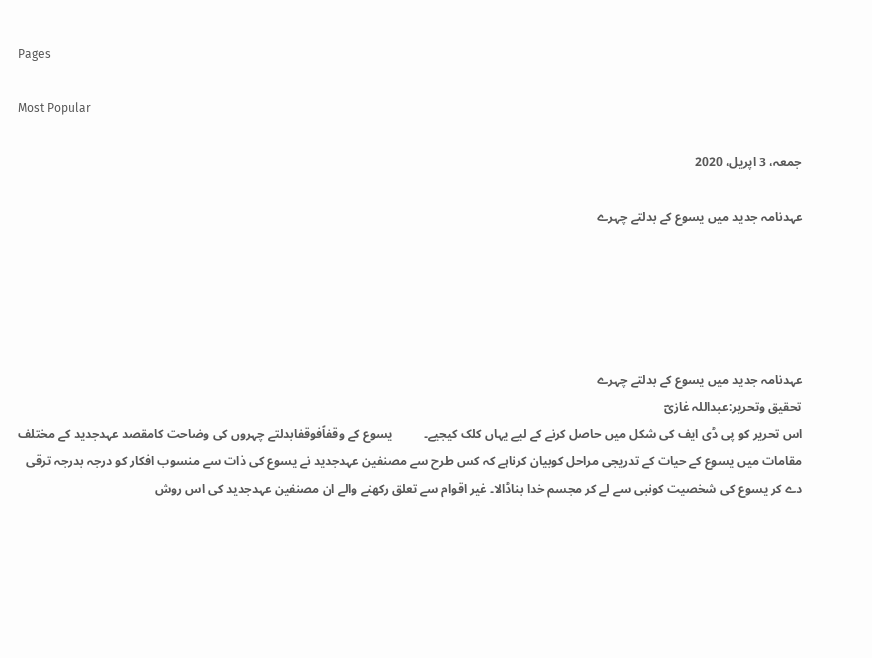Pages

Most Popular

جمعہ، 3 اپریل، 2020

عہدنامہ جدید میں یسوع کے بدلتے چہرے





عہدنامہ جدید میں یسوع کے بدلتے چہرے
تحقیق وتحریر:عبداللہ غازیؔ
اس تحریر کو پی ڈی ایف کی شکل میں حاصل کرنے کے لیے یہاں کلک کیجیے۔          یسوع کے وقفاًفوقفابدلتے چہروں کی وضاحت کامقصد عہدجدید کے مختلف مقامات میں یسوع کے حیات کے تدریجی مراحل کوبیان کرناہے کہ کس طرح سے مصنفین عہدجدید نے یسوع کی ذات سے منسوب افکار کو درجہ بدرجہ ترقی دے کر یسوع کی شخصیت کونبی سے لے کر مجسم خدا بناڈالا۔ غیر اقوام سے تعلق رکھنے والے ان مصنفین عہدجدید کی اس روش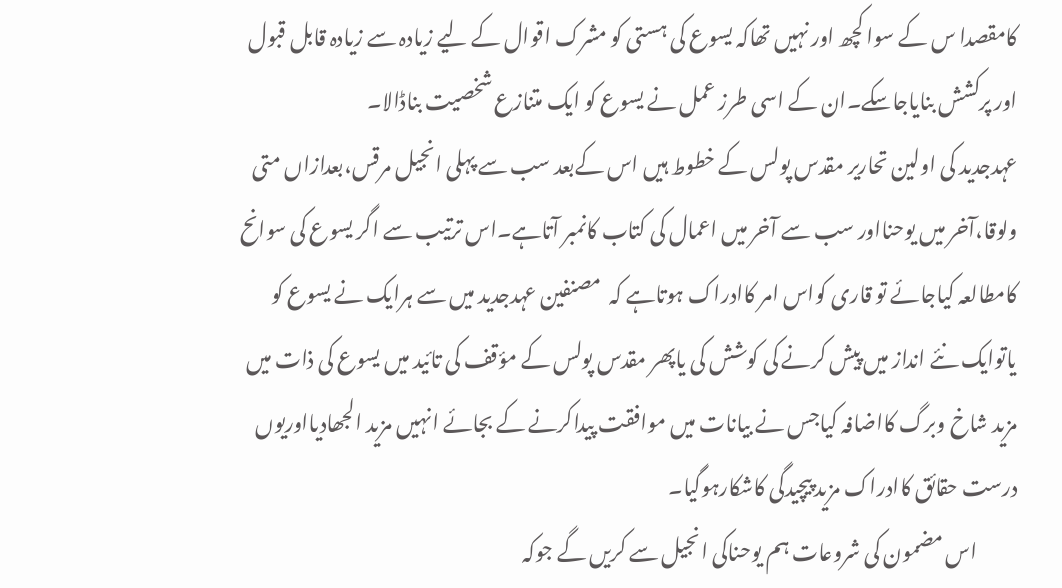کامقصدا س کے سوا کچھ اور نہیں تھاکہ یسوع کی ہستی کو مشرک اقوال کے لیے زیادہ سے زیادہ قابل قبول اور پرکشش بنایاجاسکے۔ان کے اسی طرز عمل نے یسوع کو ایک متنازع شخصیت بناڈالا۔
عہدجدید کی اولین تحاریر مقدس پولس کے خطوط ہیں اس کےبعد سب سے پہلی انجیل مرقس،بعدازاں متی ولوقا،آخر میں یوحنااور سب سے آخر میں اعمال کی کتاب کانمبر آتاہے۔اس ترتیب سے اگر یسوع کی سوانح کامطالعہ کیاجائے تو قاری کواس امر کاادراک ہوتاہے کہ  مصنفین عہدجدید میں سے ہرایک نے یسوع کو یاتوایک نئے انداز میں پیش کرنے کی کوشش کی یاپھر مقدس پولس کے مؤقف کی تائید میں یسوع کی ذات میں مزید شاخ وبرگ کااضافہ کیاجس نے بیانات میں موافقت پیداکرنے کے بجائے انہیں مزید الجھادیااوریوں درست حقائق کاادراک مزید پیچیدگی کاشکارہوگیا۔
          اس مضمون کی شروعات ہم یوحناکی انجیل سے کریں گے جوکہ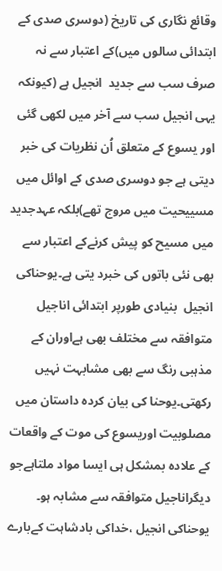وقائع نگاری کی تاریخ (دوسری صدی کے ابتدائی سالوں میں)کے اعتبار سے نہ صرف سب سے جدید  انجیل ہے (کیونکہ یہی انجیل سب سے آخر میں لکھی گئی اور یسوع کے متعلق اُن نظریات کی خبر دیتی ہے جو دوسری صدی کے اوائل میں مسییحیت میں مروج تھے)بلکہ عہدجدید میں مسیح کو پیش کرنےکے اعتبار سے بھی نئی باتوں کی خبرد یتی ہے۔یوحناکی انجیل  بنیادی طورپر ابتدائی اناجیل متوافقہ سے مختلف بھی ہےاوران کے مذہبی رنگ سے بھی مشابہت نہیں رکھتی۔یوحنا کی بیان کردہ داستان میں مصلوبیت اوریسوع کی موت کے واقعات کے علادہ بمشکل ہی ایسا مواد ملتاہےجو دیگراناجیل متوافقہ سے مشابہ ہو۔ یوحناکی انجیل ،خداکی بادشاہت کےبارے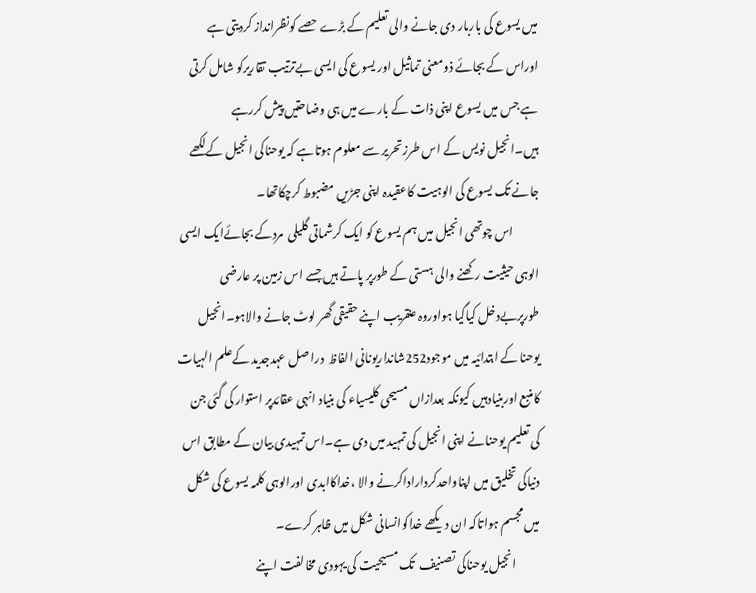میں یسوع کی باربار دی جانے والی تعلیم کے بڑے حصے کونظرانداز کردیتی ہے اوراس کے بجائے ذومعنی تماثیل اور یسوع کی ایسی بےترتیب تقاریرکو شامل کرتی ہے جس میں یسوع اپنی ذات کے بارے میں ہی وضاحتیں پیش کررہے ہیں۔انجیل نویس کے اس طرزتحریر سے معلوم ہوتاہے کہ یوحناکی انجیل کےلکھے جانے تک یسوع کی الوہیت کاعقیدہ اپنی جڑیں مضبوط کرچکاتھا۔
           اس چوتھی انجیل میں ہم یسوع کو ایک کرشماتی گلیلی  مردکے بجائےایک ایسی الوہی حیثیت رکھنے والی ہستی کے طورپر پاتے ہیں جسے اس زمین پر عارضی طورپربےدخل کیاگیا ہواوروہ عنقریب اپنے حقیقی گھر لوٹ جانے والاہو۔انجیل یوحنا کے ابتدائیہ میں موجود252شانداریونانی الفاظ  درا صل عہدجدید کےعلم الہیات کامنبع اوربنیادہیں کیونکہ بعدازاں مسیحی کلیسیاء کی بنیاد انہی عقائدپر استوار کی گئی جن کی تعلیم یوحنانے اپنی انجیل کی تمہید میں دی ہے۔اس تمہیدی بیان کے مطابق اس دنیاکی تخلیق میں اپناواحدکرداراداکرنے والا ،خداکاابدی اورالوہی کلمہ یسوع کی شکل میں مجسم ہواتاکہ ان دیکھے خداکوانسانی شکل میں ظاہر کرے۔
          انجیل یوحناکی تصنیف  تک مسیحیت کی یہودی مخالفت اپنے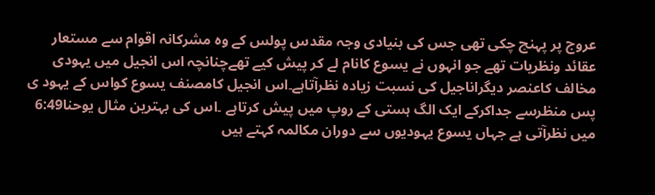عروج پر پہنچ چکی تھی جس کی بنیادی وجہ مقدس پولس کے وہ مشرکانہ اقوام سے مستعار عقائد ونظریات تھے جو انہوں نے یسوع کانام لے کر پیش کیے تھےچنانچہ اس انجیل میں یہودی مخالف کاعنصر دیگراناجیل کی نسبت زیادہ نظرآتاہے۔اس انجیل کامصنف یسوع کواس کے یہود ی پس منظرسے جداکرکے ایک الگ ہستی کے روپ میں پیش کرتاہے ۔اس کی بہترین مثال یوحنا6:49 میں نظرآتی ہے جہاں یسوع یہودیوں سے دوران مکالمہ کہتے ہیں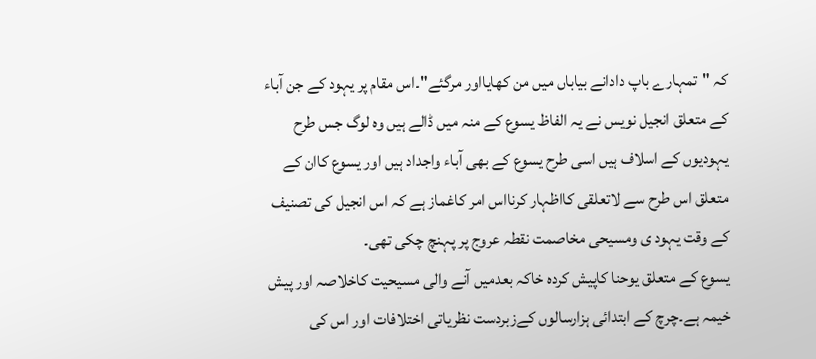کہ "تمہارے باپ دادانے بیاباں میں من کھایااور مرگئے"۔اس مقام پر یہود کے جن آباء کے متعلق انجیل نویس نے یہ الفاظ یسوع کے منہ میں ڈالے ہیں وہ لوگ جس طرح یہودیوں کے اسلاف ہیں اسی طرح یسوع کے بھی آباء واجداد ہیں اور یسوع کاان کے متعلق اس طرح سے لاتعلقی کااظہار کرنااس امر کاغماز ہے کہ اس انجیل کی تصنیف کے وقت یہود ی ومسیحی مخاصمت نقطہ عروج پر پہنچ چکی تھی۔
یسوع کے متعلق یوحنا کاپیش کردہ خاکہ بعدمیں آنے والی مسیحیت کاخلاصہ اور پیش خیمہ ہے۔چرچ کے ابتدائی ہزارسالوں کےزبردست نظریاتی اختلافات اور اس کی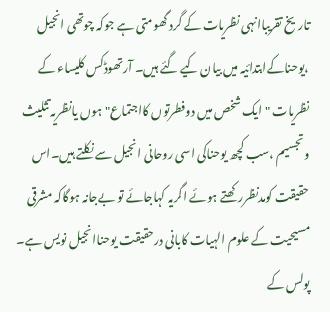تاریخ تقریباانہی نظریات کے گرد گھومتی ہے جوکہ چوتھی انجیل ،یوحناکےابتدائیہ میں بیان کیے گئے ہیں۔ آرتھوڈکس کلیساء کے نظریات "ایک شخص میں دوفطرتوں کااجتماع"ہوں یانظریہ تثلیث وتجسیم ،سب کچھ یوحناکی اسی روحانی انجیل سے نکلتے ہیں۔اس حقیقت کومدنظررکھتے ہوئے اگریہ کہاجائے تو بےجانہ ہوگاکہ مشرقی مسیحیت کے علوم الہیات کابانی درحقیقت یوحناانجیل نویس ہے۔
پولس کے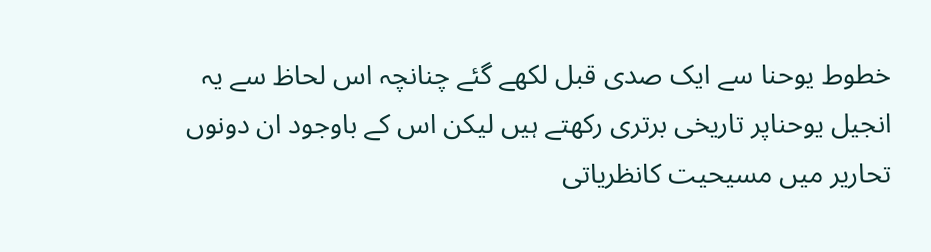خطوط یوحنا سے ایک صدی قبل لکھے گئے چنانچہ اس لحاظ سے یہ انجیل یوحناپر تاریخی برتری رکھتے ہیں لیکن اس کے باوجود ان دونوں تحاریر میں مسیحیت کانظریاتی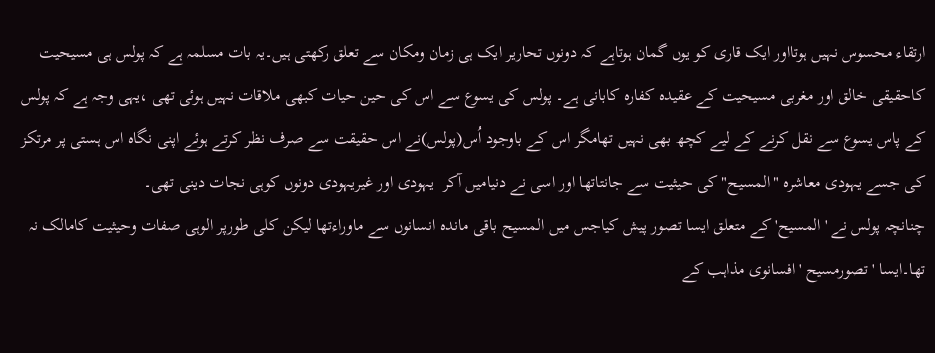ارتقاء محسوس نہیں ہوتااور ایک قاری کو یوں گمان ہوتاہے کہ دونوں تحاریر ایک ہی زمان ومکان سے تعلق رکھتی ہیں۔یہ بات مسلمہ ہے کہ پولس ہی مسیحیت کاحقیقی خالق اور مغربی مسیحیت کے عقیدہ کفارہ کابانی ہے۔ پولس کی یسوع سے اس کی حین حیات کبھی ملاقات نہیں ہوئی تھی ،یہی وجہ ہے کہ پولس کے پاس یسوع سے نقل کرنے کے لیے کچھ بھی نہیں تھامگر اس کے باوجود اُس(پولس)نے اس حقیقت سے صرف نظر کرتے ہوئے اپنی نگاہ اس ہستی پر مرتکز کی جسے یہودی معاشرہ "المسیح"کی حیثیت سے جانتاتھا اور اسی نے دنیامیں آکر  یہودی اور غیریہودی دونوں کوہی نجات دینی تھی۔
چنانچہ پولس نے 'المسیح' کے متعلق ایسا تصور پیش کیاجس میں المسیح باقی ماندہ انسانوں سے ماوراءتھا لیکن کلی طورپر الوہی صفات وحیثیت کامالک نہ تھا۔ایسا 'تصورمسیح 'افسانوی مذاہب کے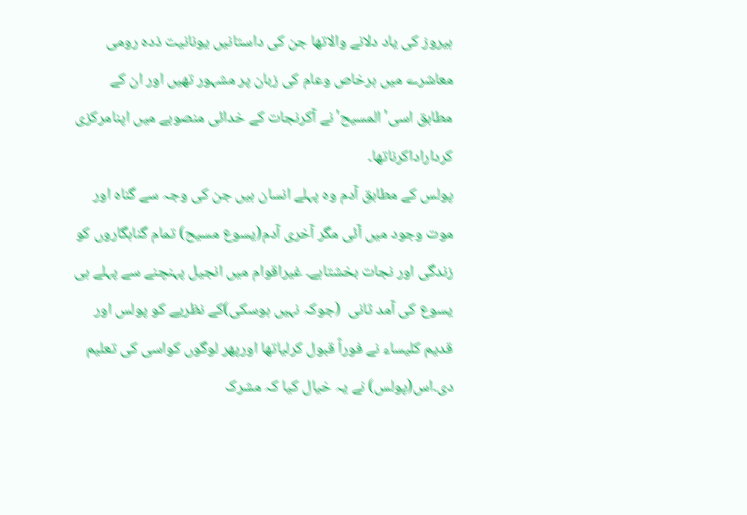ہیروز کی یاد دلانے والاتھا جن کی داستانیں یونانیت ذدہ رومی معاشرے میں ہرخاص وعام کی زبان پر مشہور تھیں اور ان کے مطابق اسی'المسیح'نے آکرنجات کے خدائی منصوبے میں اپنامرکزی کرداراداکرناتھا۔
پولس کے مطابق آدم وہ پہلے انسان ہیں جن کی وجہ سے گناہ اور موت وجود میں آئی مگر آخری آدم(یسوع مسیح) تمام گناہگاروں کو زندگی اور نجات بخشتاہے۔ غیراقوام میں انجیل پہنچنے سے پہلے ہی یسوع کی آمد ثانی  (جوکہ نہیں ہوسکی)کے نظریے کو پولس اور قدیم کلیساء نے فوراً قبول کرلیاتھا اورپھر لوگوں کواسی کی تعلیم دی۔اس(پولس) نے یہ خیال کیا کہ مشرک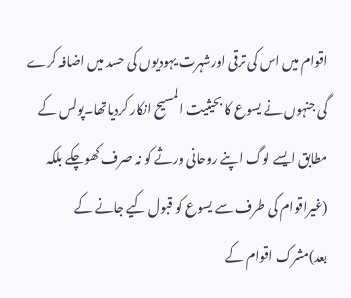اقوام میں اس کی ترقی اورشہرت یہودیوں کی حسد میں اضافہ کرے گی جنہوں نے یسوع کا بحیثیت المسیح انکار کردیاتھا۔پولس کے مطابق ایسے لوگ اپنے روحانی ورثے کو نہ صرف کھوچکے بلکہ (غیراقوام کی طرف سے یسوع کو قبول کیے جانے کے بعد)مشرک اقوام کے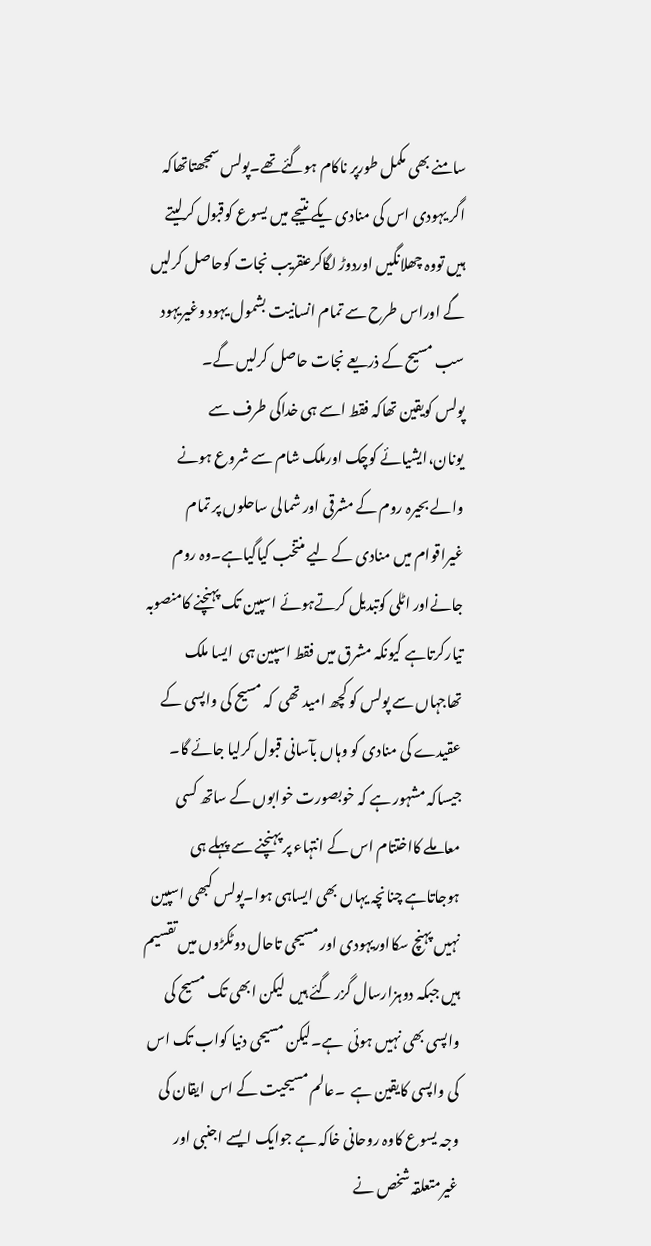سامنے بھی مکمل طورپر ناکام ہوگئےتھے۔پولس سمجھتاتھاکہ اگر یہودی اس کی منادی یکے نتیجے میں یسوع کوقبول کرلیتے ہیں تووہ چھلانگیں اوردوڑ لگاکرعنقریب نجات کوحاصل کرلیں گے اوراس طرح سے تمام انسانیت بشمول یہود وغیریہود سب مسیح کے ذریعے نجات حاصل کرلیں گے۔
پولس کویقین تھاکہ فقط اسے ہی خداکی طرف سے یونان،ایشیائے کوچک اورملک شام سے شروع ہونے والے بحیرہ روم کے مشرقی اور شمالی ساحلوں پر تمام غیراقوام میں منادی کے لیے منتخب کیاگیاہے۔وہ روم جانےاور اٹلی کوتبدیل کرتےہوئے اسپین تک پہنچنے کامنصوبہ تیارکرتاہے کیونکہ مشرق میں فقط اسپین ہی  ایسا ملک تھاجہاں سے پولس کو کچھ امید تھی  کہ مسیح کی واپسی کے عقیدے کی منادی کو وہاں بآسانی قبول کرلیا جائے گا۔
جیساکہ مشہور ہے کہ خوبصورت خوابوں کے ساتھ کسی معاملے کااختتام اس کے انتہاء پر پہنچنے سے پہلے ہی ہوجاتاہے چنانچہ یہاں بھی ایساہی ہوا۔پولس کبھی اسپین نہیں پہنچ سکااوریہودی اور مسیحی تاحال دوٹکڑوں میں تقسیم ہیں جبکہ دوہزارسال گزر گئے ہیں  لیکن ابھی تک مسیح کی واپسی بھی نہیں ہوئی  ہے۔لیکن مسیحی دنیا کواب تک اس کی واپسی کایقین ہے  ۔عالم مسیحیت کے اس  ایقان کی وجہ یسوع کاوہ روحانی خاکہ ہے جوایک ایسے اجنبی اور غیرمتعلقہ شخص نے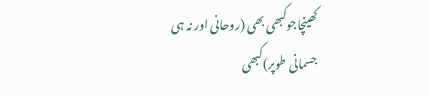کھینچاجوکبھی بھی (روحانی اور نہ ہی جسمانی طوپر)کبھی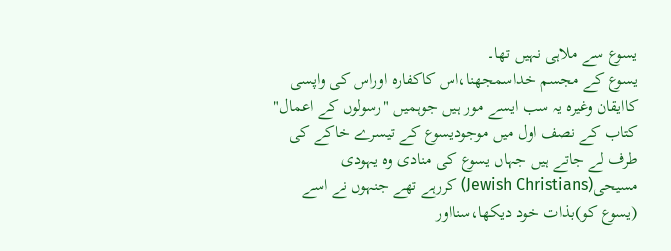یسوع سے ملاہی نہیں تھا۔
یسوع کے مجسم خداسمجھنا،اس کاکفارہ اوراس کی واپسی کاایقان وغیرہ یہ سب ایسے مور ہیں جوہمیں "رسولوں کے اعمال" کتاب کے نصف اول میں موجودیسوع کے تیسرے خاکے کی طرف لے جاتے ہیں جہاں یسوع کی منادی وہ یہودی مسیحی(Jewish Christians) کررہے تھے جنہوں نے اسے (یسوع کو)بذات خود دیکھا،سنااور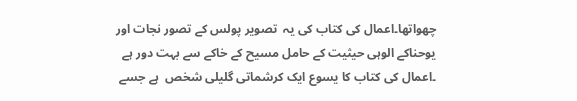چھواتھا۔اعمال کی کتاب کی یہ  تصویر پولس کے تصور نجات اور یوحناکے الوہی حیثیت کے حامل مسیح کے خاکے سے بہت دور ہے ۔اعمال کی کتاب کا یسوع ایک کرشماتی گلیلی شخص  ہے جسے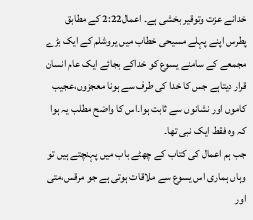خدانے عزت وتوقیر بخشی ہے۔ اعمال2:22 کے مطابق پطرس اپنے پہلے مسیحی خطاب میں یروشلم کے ایک بڑے مجمعے کے سامنے یسوع کو خداکے بجائے ایک عام انسان قرار دیتاہے جس کا خدا کی طرف سے ہونا معجزوں،عجیب کاموں اور نشانوں سے ثابت ہوا۔اس کا واضح مطلب یہ ہوا کہ وہ فقط ایک نبی تھا۔
جب ہم اعمال کی کتاب کے چھٹے باب میں پہنچتے ہیں تو وہاں ہماری اس یسوع سے ملاقات ہوتی ہے جو مرقس،متی اور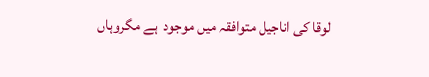لوقا کی اناجیل متوافقہ میں موجود  ہے مگروہاں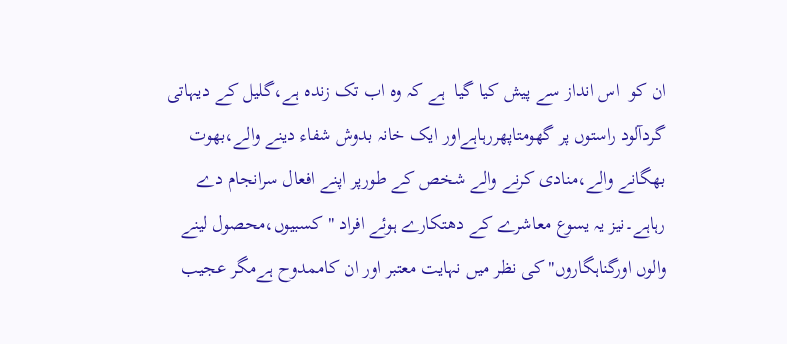ان کو  اس انداز سے پیش کیا گیا  ہے کہ وہ اب تک زندہ ہے،گلیل کے دیہاتی گردآلود راستوں پر گھومتاپھررہاہےاور ایک خانہ بدوش شفاء دینے والے،بھوت بھگانے والے،منادی کرنے والے شخص کے طورپر اپنے افعال سرانجام دے رہاہے۔نیز یہ یسوع معاشرے کے دھتکارے ہوئے افراد "کسبیوں،محصول لینے والوں اورگناہگاروں"کی نظر میں نہایت معتبر اور ان کاممدوح ہےمگر عجیب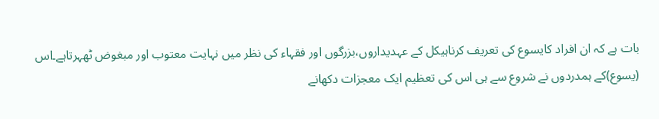بات ہے کہ ان افراد کایسوع کی تعریف کرناہیکل کے عہدیداروں،بزرگوں اور فقہاء کی نظر میں نہایت معتوب اور مبغوض ٹھہرتاہے۔اس (یسوع)کے ہمدردوں نے شروع سے ہی اس کی تعظیم ایک معجزات دکھانے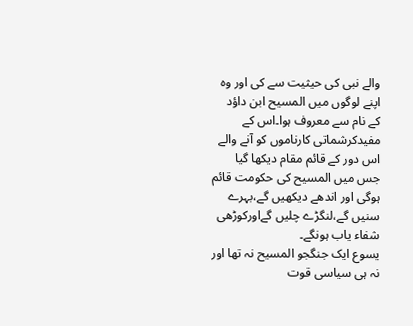والے نبی کی حیثیت سے کی اور وہ اپنے لوگوں میں المسیح ابن داؤد کے نام سے معروف ہوا۔اس کے مفیدکرشماتی کارناموں کو آنے والے اس دور کے قائم مقام دیکھا گیا جس میں المسیح کی حکومت قائم ہوگی اور اندھے دیکھیں گے،بہرے سنیں گے،لنگڑے چلیں گےاورکوڑھی شفاء یاب ہونگے۔
یسوع ایک جنگجو المسیح نہ تھا اور نہ ہی سیاسی قوت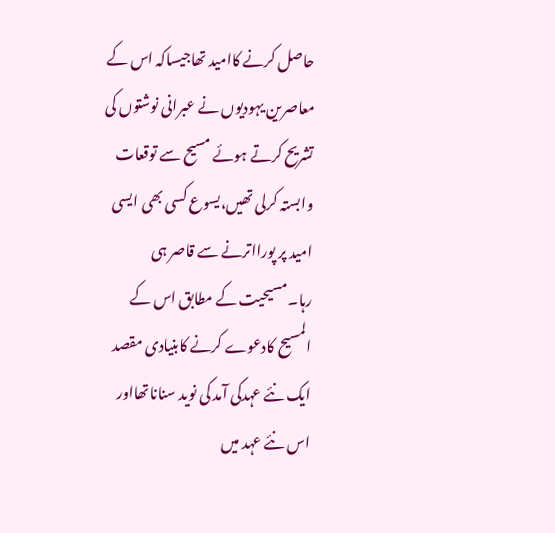حاصل کرنے کاامید تھاجیساکہ اس کے معاصرین یہودیوں نے عبرانی نوشتوں کی تشریح کرتے ہوئے مسیح سے توقعات وابستہ کرلی تھیں،یسوع کسی بھی ایسی امید پر پورااترنے سے قاصر ہی رہا۔مسیحیت کے مطابق اس کے المسیح کادعوے کرنے کابنیادی مقصد ایک نئے عہدکی آمد کی نوید سناناتھااور اس نئے عہد میں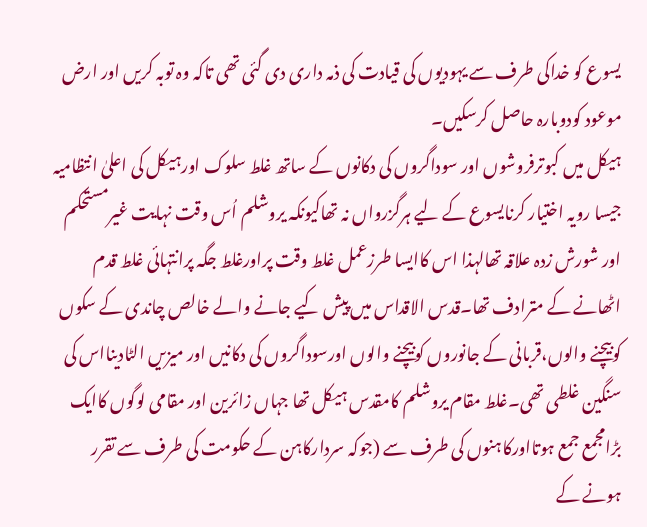یسوع کو خداکی طرف سے یہودیوں کی قیادت کی ذمہ داری دی گئی تھی تاکہ وہ توبہ کریں اور ارض موعود کودوبارہ حاصل کرسکیں۔
ہیکل میں کبوترفروشوں اور سوداگروں کی دکانوں کے ساتھ غلط سلوک اورہیکل کی اعلیٰ انتظامیہ جیسا رویہ اختیار کرنایسوع کے لیے ہرگزرواں نہ تھاکیونکہ یروشلم اُس وقت نہایت غیرمستحکم اور شورش زدہ علاقہ تھالہذا اس کاایسا طرزعمل غلط وقت پراورغلط جگہ پرانتہائی غلط قدم اٹھانے کے مترادف تھا۔قدس الاقداس میں پیش کیے جانے والے خالص چاندی کے سکوں کوبیچنے والوں،قربانی کے جانوروں کوبیچنے والوں اورسوداگروں کی دکانیں اور میزیں الٹادینااس کی سنگین غلطی تھی۔غلط مقام یروشلم کامقدس ہیکل تھا جہاں زائرین اور مقامی لوگوں کاایک بڑامجمع جمع ہوتااورکاہنوں کی طرف سے (جوکہ سردارکاہن کے حکومت کی طرف سے تقرر ہونے کے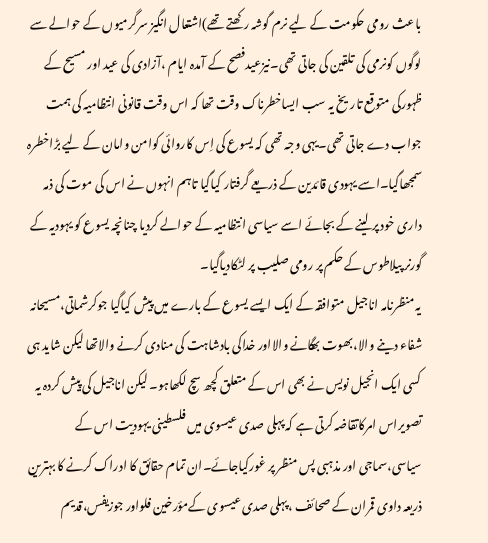باعث رومی حکومت کے لیے نرم گوشہ رکھتے تھے)اشتعال انگیز سرگرمیوں کے حوالے سے  لوگوں کونرمی کی تلقین کی جاتی تھی۔نیزعیدفصح کے آمدہ ایام ،آزادی کی عید اور مسیح کے ظہورکی متوقع تاریخ یہ سب ایساخطرناک وقت تھا کہ اس وقت قانونی انتظامیہ کی ہمت جواب دے جاتی تھی۔یہی وجہ تھی کہ یسوع کی اِس کاروائی کوامن وامان کے لیے بڑاخطرہ سمجھاگیا۔اسے یہودی قائدین کے ذریعے گرفتار کیاگیا تاہم انہوں نے اس کی موت کی ذمہ داری خود پر لینے کے بجائے اسے سیاسی انتظامیہ کے حوالے کردیا چنانچہ یسوع کو یہودیہ کے گورنر پیلاطوس کے حکم پر رومی صلیب پر لٹکادیاگیا۔
یہ منظرنامہ اناجیل متوافقہ کے ایک ایسے یسوع کے بارے میں پیش کیاگیا جوکرشماتی،مسیحانہ شفاء دینے والا،بھوت بھگانے والااور خداکی بادشاہت کی منادی کرنے والاتھا لیکن شاید ہی کسی ایک انجیل نویس نے بھی اس کے متعلق کچھ سچ لکھاہو۔ لیکن اناجیل کی پیش کردہ یہ تصویراس امرکاتقاضہ کرتی ہے کہ پہلی صدی عیسوی میں فلسطینی یہودیت اس کے سیاسی،سماجی اور مذہبی پس منظر پر غورکیاجائے۔ان تمام حقائق کا ادراک کرنے کا بہترین ذریعہ داوی قمران کے صحائف ،پہلی صدی عیسوی کےمؤرخین فلواور جوزیفس،قدیم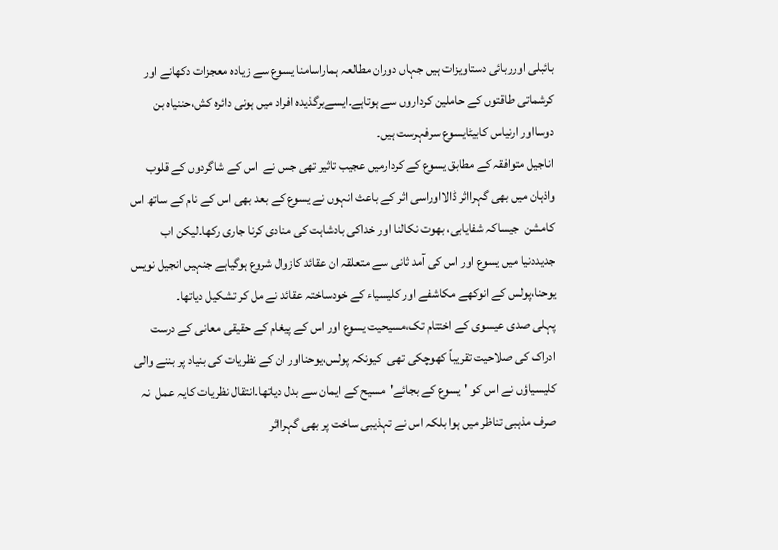بائبلی اورربائی دستاویزات ہیں جہاں دوران مطالعہ ہماراسامنا یسوع سے زیادہ معجزات دکھانے اور کرشماتی طاقتوں کے حاملین کرداروں سے ہوتاہے۔ایسےبرگذیدہ افراد میں ہونی دائرہ کش،حننیاہ بن دوسااور ارنیاس کابیٹایسوع سرفہرست ہیں۔
اناجیل متوافقہ کے مطابق یسوع کے کردارمیں عجیب تاثیر تھی جس نے  اس کے شاگردوں کے قلوب واذہان میں بھی گہرااثر ڈالااوراسی اثر کے باعث انہوں نے یسوع کے بعد بھی اس کے نام کے ساتھ اس کامشن  جیساکہ شفایابی، بھوت نکالنا اور خداکی بادشاہت کی منادی کرنا جاری رکھا۔لیکن اب جدیددنیا میں یسوع اور اس کی آمد ثانی سے متعلقہ ان عقائد کازوال شروع ہوگیاہے جنہیں انجیل نویس یوحنا،پولس کے انوکھے مکاشفے اور کلیسیاء کے خودساختہ عقائد نے مل کر تشکیل دیاتھا۔
پہلی صدی عیسوی کے اختتام تک،مسیحیت یسوع اور اس کے پیغام کے حقیقی معانی کے درست ادراک کی صلاحیت تقریباً کھوچکی تھی  کیونکہ پولس،یوحنااور ان کے نظریات کی بنیاد پر بننے والی کلیسیاؤں نے اس کو 'یسوع کے بجائے'مسیح کے ایمان سے بدل دیاتھا۔انتقال نظریات کایہ عمل  نہ صرف مذہبی تناظر میں ہوا بلکہ اس نے تہذیبی ساخت پر بھی گہرااثر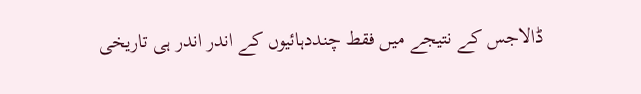ڈالاجس کے نتیجے میں فقط چنددہائیوں کے اندر اندر ہی تاریخی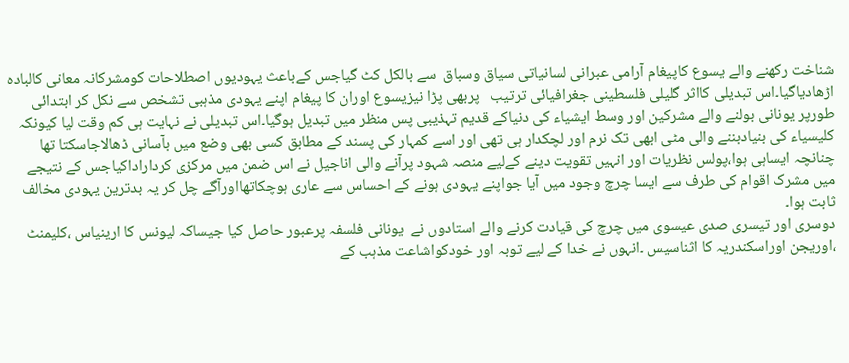شناخت رکھنے والے یسوع کاپیغام آرامی عبرانی لسانیاتی سیاق وسباق  سے بالکل کٹ گیاجس کےباعث یہودیوں اصطلاحات کومشرکانہ معانی کالبادہ اڑھادیاگیا۔اس تبدیلی کااثر گلیلی فلسطینی جغرافیائی ترتیب   پربھی پڑا نیزیسوع اوران کا پیغام اپنے یہودی مذہبی تشخص سے نکل کر ابتدائی طورپر یونانی بولنے والے مشرکین اور وسط ایشیاء کی دنیاکے قدیم تہذیبی پس منظر میں تبدیل ہوگیا۔اس تبدیلی نے نہایت ہی کم وقت لیا کیونکہ کلیسیاء کی بنیادبننے والی مٹی ابھی تک نرم اور لچکدار ہی تھی اور اسے کمہار کی پسند کے مطابق کسی بھی وضع میں بآسانی ڈھالاجاسکتا تھا  چنانچہ ایساہی ہوا،پولس نظریات اور انہیں تقویت دینے کےلیے منصہ شہود پرآنے والی اناجیل نے اس ضمن میں مرکزی کرداراداکیاجس کے نتیجے میں مشرک اقوام کی طرف سے ایسا چرچ وجود میں آیا جواپنے یہودی ہونے کے احساس سے عاری ہوچکاتھااورآگے چل کر یہ بدترین یہودی مخالف ثابت ہوا۔
دوسری اور تیسری صدی عیسوی میں چرچ کی قیادت کرنے والے استادوں نے  یونانی فلسفہ پرعبور حاصل کیا جیساکہ لیونس کا ارینیاس ،کلیمنٹ ،اوریجن اوراسکندریہ کا اثناسیس ۔انہوں نے خدا کے لیے توبہ اور خودکواشاعت مذہب کے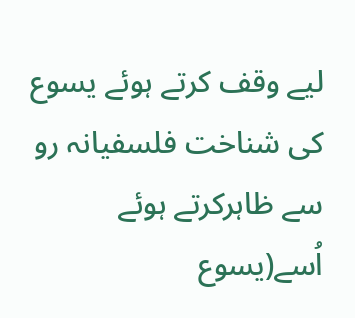لیے وقف کرتے ہوئے یسوع کی شناخت فلسفیانہ رو سے ظاہرکرتے ہوئے اُسے(یسوع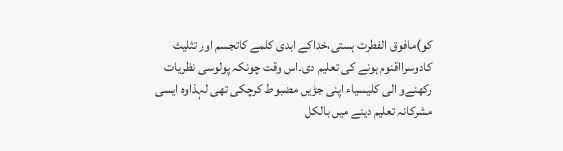کو)مافوق الفطرت ہستی،خداکے ابدی کلمے کاتجسم اور تثلیث کادوسرااقنوم ہونے کی تعلیم دی۔اس وقت چونکہ پولوسی نظریات رکھنےو الی کلیسیاء اپنی جڑیں مضبوط کرچکی تھی لہذاوہ ایسی مشرکانہ تعلیم دینے میں بالکل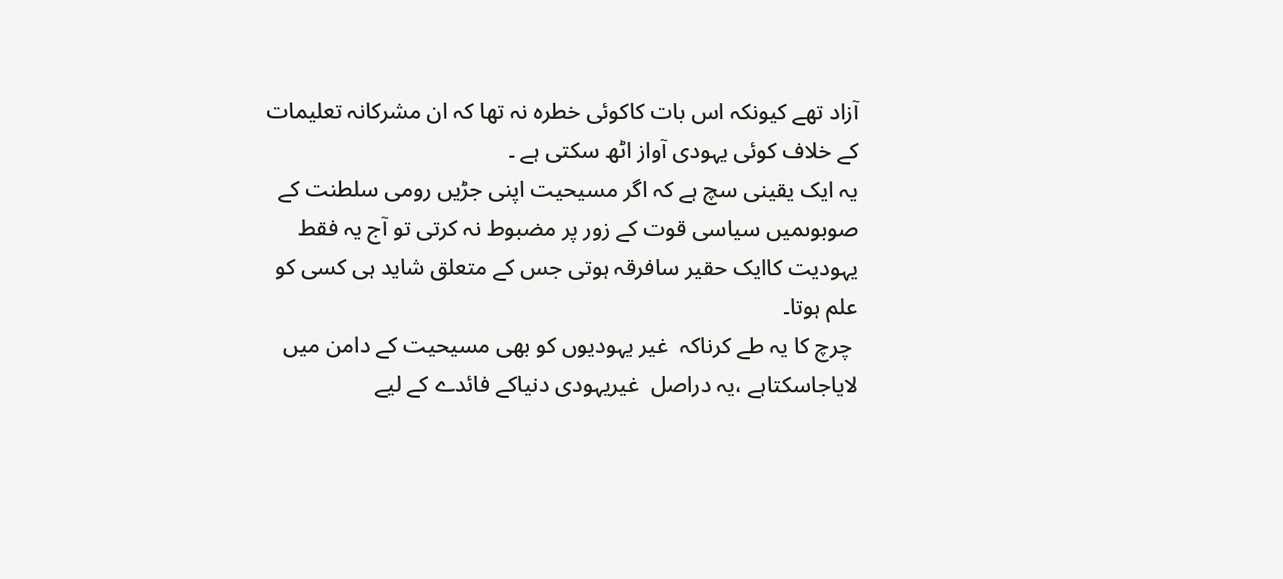آزاد تھے کیونکہ اس بات کاکوئی خطرہ نہ تھا کہ ان مشرکانہ تعلیمات کے خلاف کوئی یہودی آواز اٹھ سکتی ہے ۔
یہ ایک یقینی سچ ہے کہ اگر مسیحیت اپنی جڑیں رومی سلطنت کے صوبوںمیں سیاسی قوت کے زور پر مضبوط نہ کرتی تو آج یہ فقط یہودیت کاایک حقیر سافرقہ ہوتی جس کے متعلق شاید ہی کسی کو علم ہوتا۔
 چرچ کا یہ طے کرناکہ  غیر یہودیوں کو بھی مسیحیت کے دامن میں لایاجاسکتاہے ،یہ دراصل  غیریہودی دنیاکے فائدے کے لیے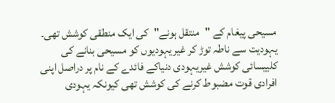مسیحی پیغام کے "منتقل ہونے"کی ایک منطقی کوشش تھی۔
یہودیت سے ناطہ توڑ کر غیریہودیوں کو مسیحی بنانے کی کلییسائی کوشش غیریہودی دنیاکے فائدے کے نام پر دراصل اپنی افرادی قوت مضبوط کرنے کی کوشش تھی کیونکہ یہودی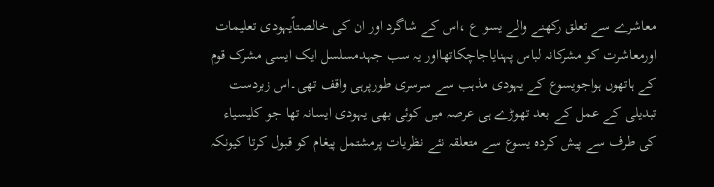معاشرے سے تعلق رکھنے والے یسو ع ،اس کے شاگرد اور ان کی خالصتاًیہودی تعلیمات  اورمعاشرت کو مشرکانہ لباس پہنایاجاچکاتھااور یہ سب جہدمسلسل ایک ایسی مشرک قوم کے ہاتھوں ہواجویسوع کے یہودی مذہب سے سرسری طورپرہی واقف تھی۔اس زبردست تبدیلی کے عمل کے بعد تھوڑے ہی عرصہ میں کوئی بھی یہودی ایسانہ تھا جو کلیسیاء کی طرف سے پیش کردہ یسوع سے متعلقہ نئے نظریات پرمشتمل پیغام کو قبول کرتا کیونکہ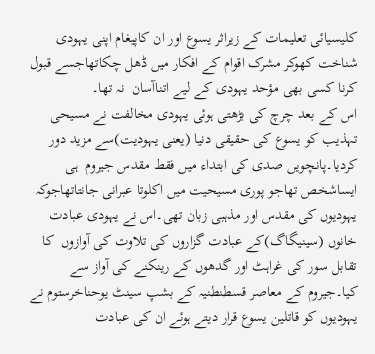کلیسیائی تعلیمات کے زیراثر یسوع اور ان کاپیغام اپنی یہودی شناخت کھوکر مشرک اقوام کے افکار میں ڈھل چکاتھاجسے قبول کرنا کسی بھی مؤحد یہودی کے لیے اتناآسان  نہ تھا۔
اس کے بعد چرچ کی بڑھتی ہوئی یہودی مخالفت نے مسیحی تہذیب کو یسوع کی حقیقی دنیا (یعنی یہودیت)سے مزید دور کردیا۔پانچویں صدی کی ابتداء میں فقط مقدس جیروم  ہی ایساشخص تھاجو پوری مسیحیت میں اکلوتا عبرانی جانتاتھاجوکہ یہودیوں کی مقدس اور مذہبی زبان تھی۔اس نے یہودی عبادت خانوں (سینیگاگ)کے عبادت گزاروں کی تلاوت کی آوازوں  کا تقابل سور کی غراہٹ اور گدھوں کے رینکنے کی آواز سے کیا۔جیروم کے معاصر قسطنطنیہ کے بشپ سینٹ یوحناخرستوم نے یہودیوں کو قاتلین یسوع قرار دیتے ہوئے ان کی عبادت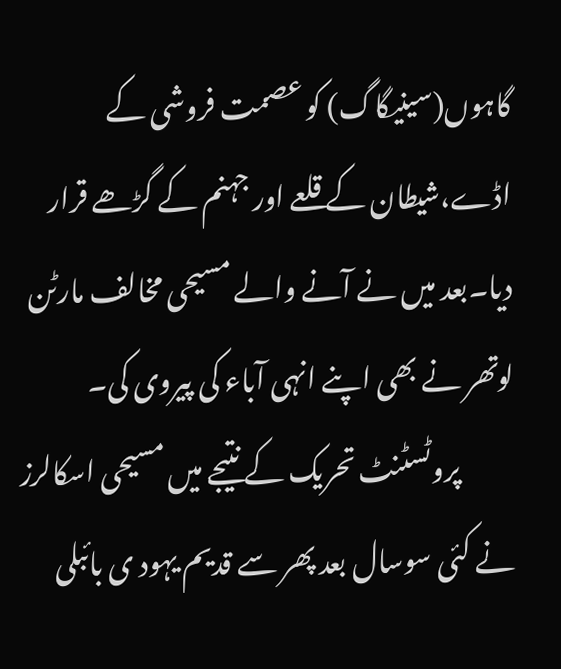گاہوں(سینیگاگ) کو عصمت فروشی کے اڈے،شیطان کے قلعے اور جہنم کے گڑھے قرار دیا۔بعد میں نے آنے والے مسیحی مخالف مارٹن لوتھر نے بھی اپنے انہی آباء کی پیروی کی۔
          پروٹسٹنٹ تحریک کے نتیجے میں مسیحی اسکالرز نے کئی سوسال بعد پھر سے قدیم یہود ی بائبلی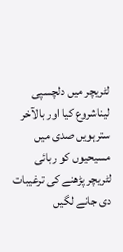لٹریچر میں دلچسپی لیناشروع کیا اور بالآخر سترہویں صدی میں مسیحیوں کو ربائی لٹریچر پڑھنے کی ترغیبات دی جانے لگیں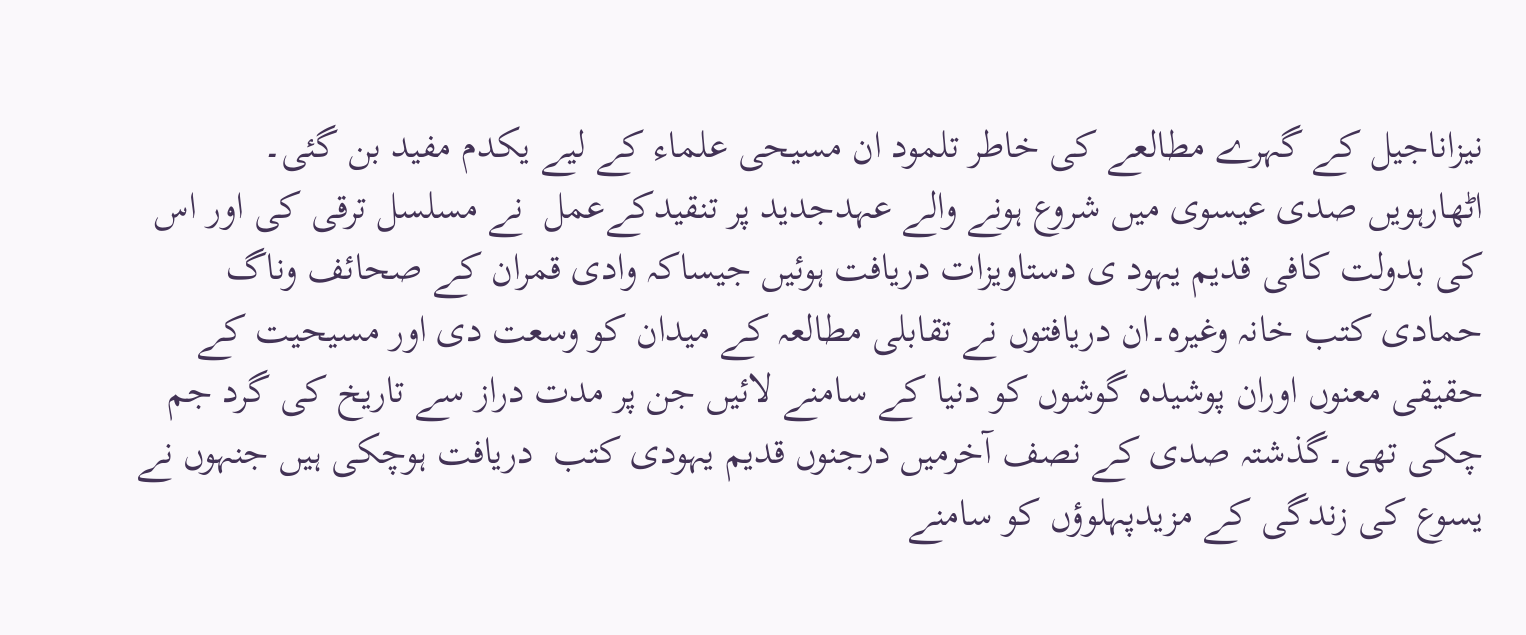نیزاناجیل کے گہرے مطالعے کی خاطر تلمود ان مسیحی علماء کے لیے یکدم مفید بن گئی۔
اٹھارہویں صدی عیسوی میں شروع ہونے والے عہدجدید پر تنقیدکےعمل  نے مسلسل ترقی کی اور اس کی بدولت کافی قدیم یہود ی دستاویزات دریافت ہوئیں جیساکہ وادی قمران کے صحائف وناگ حمادی کتب خانہ وغیرہ۔ان دریافتوں نے تقابلی مطالعہ کے میدان کو وسعت دی اور مسیحیت کے حقیقی معنوں اوران پوشیدہ گوشوں کو دنیا کے سامنے لائیں جن پر مدت دراز سے تاریخ کی گرد جم چکی تھی۔گذشتہ صدی کے نصف آخرمیں درجنوں قدیم یہودی کتب  دریافت ہوچکی ہیں جنہوں نے یسوع کی زندگی کے مزیدپہلوؤں کو سامنے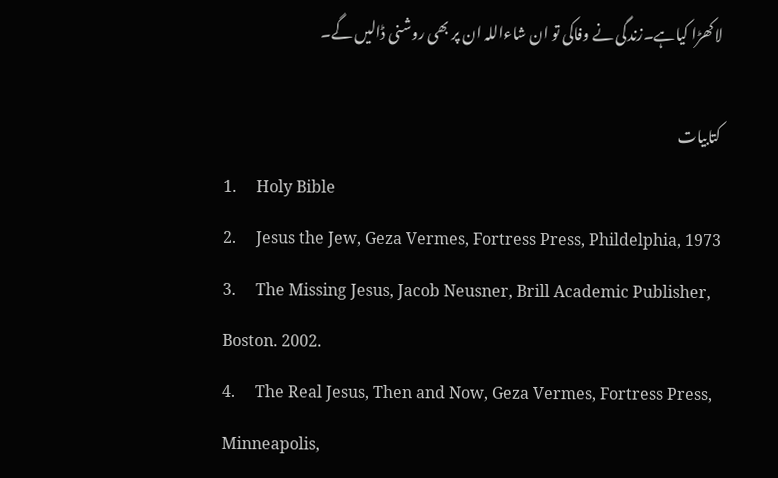لاکھڑا کیاہے۔زندگی نے وفاکی تو ان شاءاللہ ان پر بھی روشنی ڈالیں گے۔

کتابیات
1.     Holy Bible
2.     Jesus the Jew, Geza Vermes, Fortress Press, Phildelphia, 1973
3.     The Missing Jesus, Jacob Neusner, Brill Academic Publisher, Boston. 2002.
4.     The Real Jesus, Then and Now, Geza Vermes, Fortress Press, Minneapolis,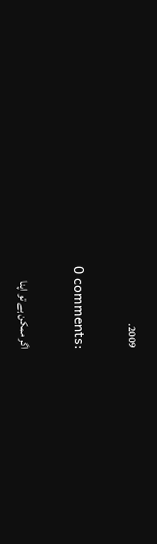2009.

0 comments:

اگر ممکن ہے تو اپنا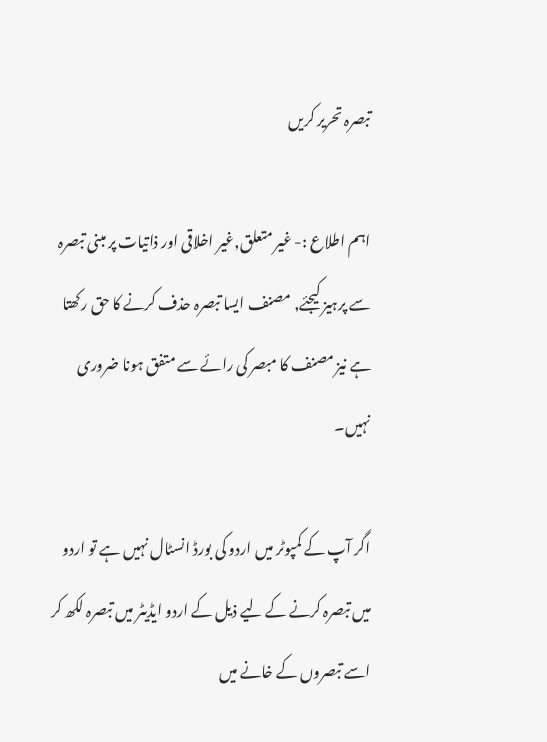تبصرہ تحریر کریں

اہم اطلاع :- غیر متعلق,غیر اخلاقی اور ذاتیات پر مبنی تبصرہ سے پرہیز کیجئے, مصنف ایسا تبصرہ حذف کرنے کا حق رکھتا ہے نیز مصنف کا مبصر کی رائے سے متفق ہونا ضروری نہیں۔

اگر آپ کے کمپوٹر میں اردو کی بورڈ انسٹال نہیں ہے تو اردو میں تبصرہ کرنے کے لیے ذیل کے اردو ایڈیٹر میں تبصرہ لکھ کر اسے تبصروں کے خانے میں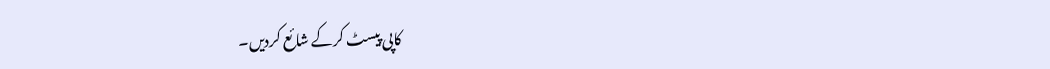کاپی پیسٹ کرکے شائع کردیں۔